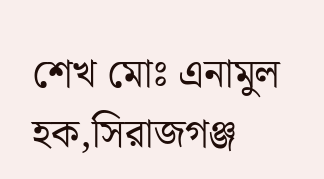শেখ মোঃ এনামুল হক,সিরাজগঞ্জ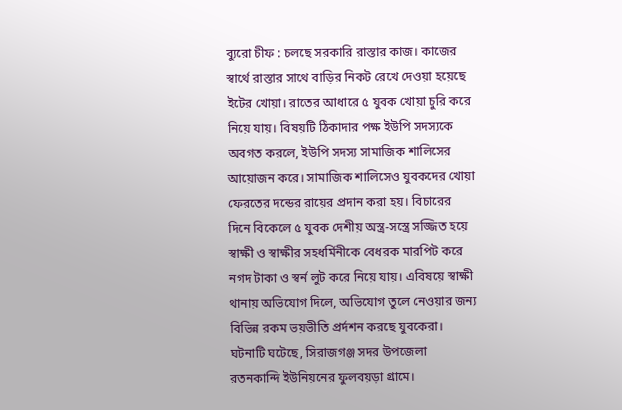ব্যুরো চীফ : চলছে সরকারি রাস্তার কাজ। কাজের স্বার্থে রাস্তার সাথে বাড়ির নিকট রেখে দেওয়া হয়েছে ইটের খোয়া। রাতের আধারে ৫ যুবক খোয়া চুরি করে নিয়ে যায়। বিষয়টি ঠিকাদার পক্ষ ইউপি সদস্যকে অবগত করলে, ইউপি সদস্য সামাজিক শালিসের আয়োজন করে। সামাজিক শালিসেও যুবকদের খোয়া ফেরতের দন্ডের রায়ের প্রদান করা হয়। বিচারের দিনে বিকেলে ৫ যুবক দেশীয় অস্ত্র-সস্ত্রে সজ্জিত হয়ে স্বাক্ষী ও স্বাক্ষীর সহধর্মিনীকে বেধরক মারপিট করে নগদ টাকা ও স্বর্ন লুট করে নিয়ে যায়। এবিষয়ে স্বাক্ষী থানায় অভিযোগ দিলে, অভিযোগ তুলে নেওয়ার জন্য বিভিন্ন রকম ভয়ভীতি প্রর্দশন করছে যুবকেরা। ঘটনাটি ঘটেছে, সিরাজগঞ্জ সদর উপজেলা রতনকান্দি ইউনিয়নের ফুলবয়ড়া গ্রামে।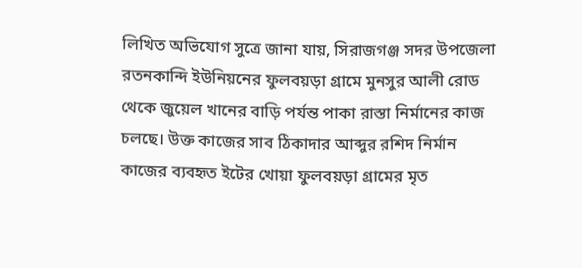লিখিত অভিযোগ সুত্রে জানা যায়, সিরাজগঞ্জ সদর উপজেলা রতনকান্দি ইউনিয়নের ফুলবয়ড়া গ্রামে মুনসুর আলী রোড থেকে জুয়েল খানের বাড়ি পর্যন্ত পাকা রাস্তা নির্মানের কাজ চলছে। উক্ত কাজের সাব ঠিকাদার আব্দুর রশিদ নির্মান কাজের ব্যবহৃত ইটের খোয়া ফুলবয়ড়া গ্রামের মৃত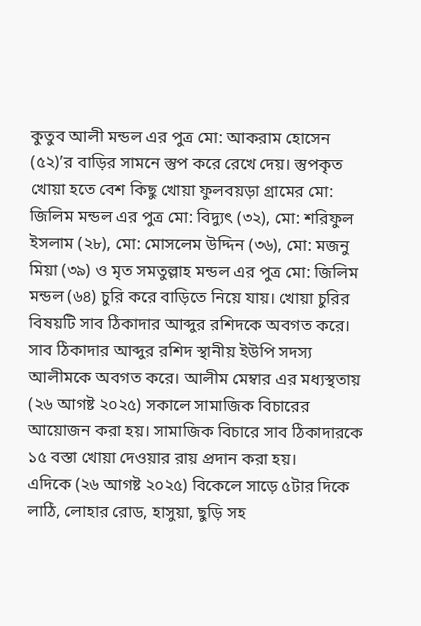কুতুব আলী মন্ডল এর পুত্র মো: আকরাম হোসেন (৫২)’র বাড়ির সামনে স্তুপ করে রেখে দেয়। স্তুপকৃত খোয়া হতে বেশ কিছু খোয়া ফুলবয়ড়া গ্রামের মো: জিলিম মন্ডল এর পুত্র মো: বিদ্যুৎ (৩২), মো: শরিফুল ইসলাম (২৮), মো: মোসলেম উদ্দিন (৩৬), মো: মজনু মিয়া (৩৯) ও মৃত সমতুল্লাহ মন্ডল এর পুত্র মো: জিলিম মন্ডল (৬৪) চুরি করে বাড়িতে নিয়ে যায়। খোয়া চুরির বিষয়টি সাব ঠিকাদার আব্দুর রশিদকে অবগত করে। সাব ঠিকাদার আব্দুর রশিদ স্থানীয় ইউপি সদস্য আলীমকে অবগত করে। আলীম মেম্বার এর মধ্যস্থতায় (২৬ আগষ্ট ২০২৫) সকালে সামাজিক বিচারের আয়োজন করা হয়। সামাজিক বিচারে সাব ঠিকাদারকে ১৫ বস্তা খোয়া দেওয়ার রায় প্রদান করা হয়।
এদিকে (২৬ আগষ্ট ২০২৫) বিকেলে সাড়ে ৫টার দিকে লাঠি, লোহার রোড, হাসুয়া, ছুড়ি সহ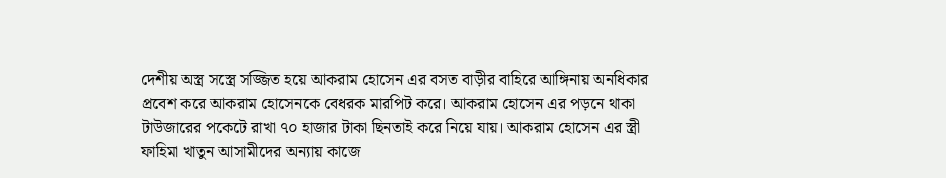দেশীয় অস্ত্র সস্ত্রে সজ্জিত হয়ে আকরাম হোসেন এর বসত বাড়ীর বাহিরে আঙ্গিনায় অনধিকার প্রবেশ করে আকরাম হোসেনকে বেধরক মারপিট করে। আকরাম হোসেন এর পড়নে থাকা টাউজারের পকেটে রাখা ৭০ হাজার টাকা ছিনতাই করে নিয়ে যায়। আকরাম হোসেন এর স্ত্রী ফাহিমা খাতুন আসামীদের অন্যায় কাজে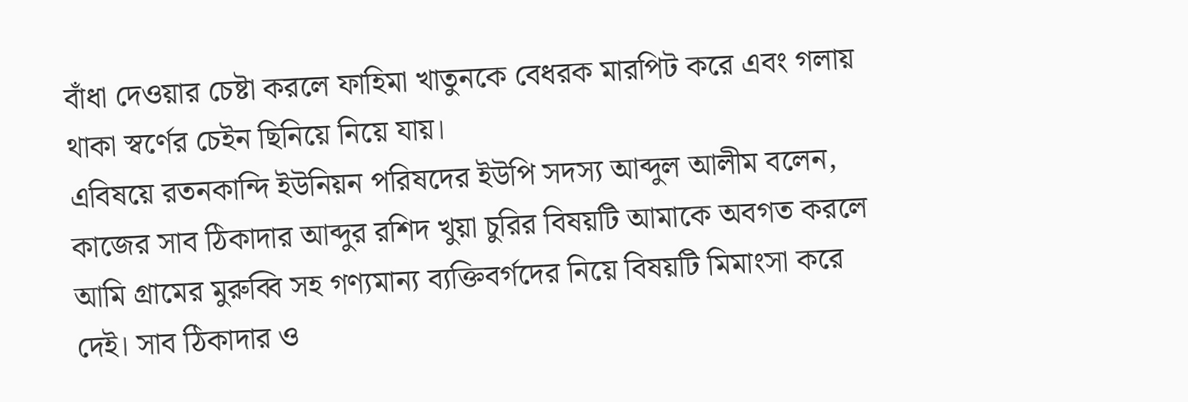বাঁধা দেওয়ার চেষ্টা করলে ফাহিমা খাতুনকে বেধরক মারপিট করে এবং গলায় থাকা স্বর্ণের চেইন ছিনিয়ে নিয়ে যায়।
এবিষয়ে রতনকান্দি ইউনিয়ন পরিষদের ইউপি সদস্য আব্দুল আলীম বলেন, কাজের সাব ঠিকাদার আব্দুর রশিদ খুয়া চুরির বিষয়টি আমাকে অবগত করলে আমি গ্রামের মুরুব্বি সহ গণ্যমান্য ব্যক্তিবর্গদের নিয়ে বিষয়টি মিমাংসা করে দেই। সাব ঠিকাদার ও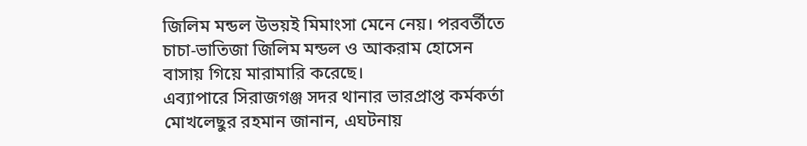জিলিম মন্ডল উভয়ই মিমাংসা মেনে নেয়। পরবর্তীতে চাচা-ভাতিজা জিলিম মন্ডল ও আকরাম হোসেন বাসায় গিয়ে মারামারি করেছে।
এব্যাপারে সিরাজগঞ্জ সদর থানার ভারপ্রাপ্ত কর্মকর্তা মোখলেছুর রহমান জানান, এঘটনায়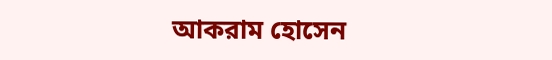আকরাম হোসেন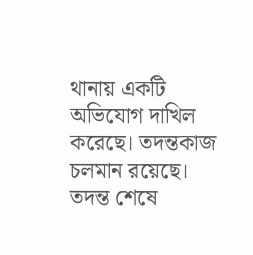থানায় একটি অভিযোগ দাখিল করেছে। তদন্তকাজ চলমান রয়েছে। তদন্ত শেষে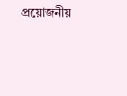প্রয়োজনীয়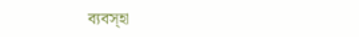ব্যবস্হা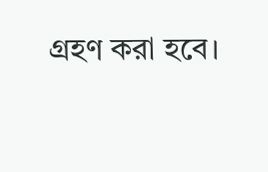গ্রহণ করা হবে।